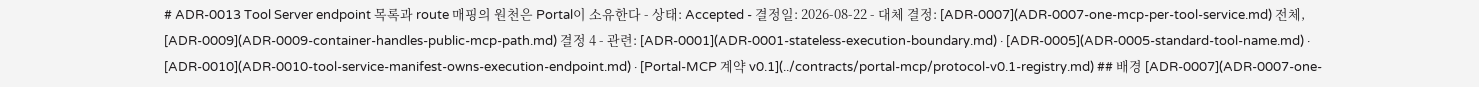# ADR-0013 Tool Server endpoint 목록과 route 매핑의 원천은 Portal이 소유한다 - 상태: Accepted - 결정일: 2026-08-22 - 대체 결정: [ADR-0007](ADR-0007-one-mcp-per-tool-service.md) 전체, [ADR-0009](ADR-0009-container-handles-public-mcp-path.md) 결정 4 - 관련: [ADR-0001](ADR-0001-stateless-execution-boundary.md) · [ADR-0005](ADR-0005-standard-tool-name.md) · [ADR-0010](ADR-0010-tool-service-manifest-owns-execution-endpoint.md) · [Portal-MCP 계약 v0.1](../contracts/portal-mcp/protocol-v0.1-registry.md) ## 배경 [ADR-0007](ADR-0007-one-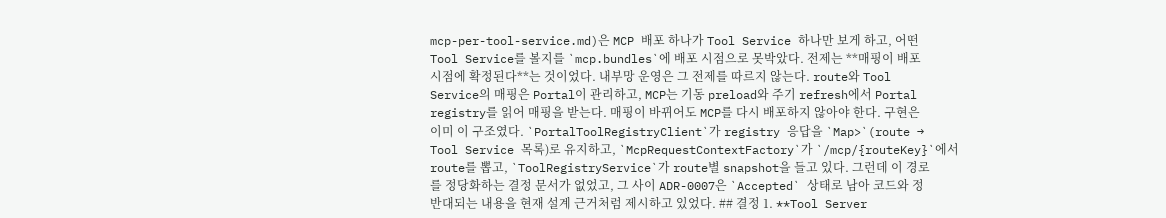mcp-per-tool-service.md)은 MCP 배포 하나가 Tool Service 하나만 보게 하고, 어떤 Tool Service를 볼지를 `mcp.bundles`에 배포 시점으로 못박았다. 전제는 **매핑이 배포 시점에 확정된다**는 것이었다. 내부망 운영은 그 전제를 따르지 않는다. route와 Tool Service의 매핑은 Portal이 관리하고, MCP는 기동 preload와 주기 refresh에서 Portal registry를 읽어 매핑을 받는다. 매핑이 바뀌어도 MCP를 다시 배포하지 않아야 한다. 구현은 이미 이 구조였다. `PortalToolRegistryClient`가 registry 응답을 `Map>`(route → Tool Service 목록)로 유지하고, `McpRequestContextFactory`가 `/mcp/{routeKey}`에서 route를 뽑고, `ToolRegistryService`가 route별 snapshot을 들고 있다. 그런데 이 경로를 정당화하는 결정 문서가 없었고, 그 사이 ADR-0007은 `Accepted` 상태로 남아 코드와 정반대되는 내용을 현재 설계 근거처럼 제시하고 있었다. ## 결정 1. **Tool Server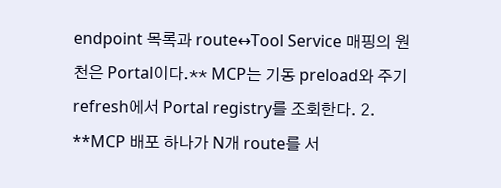endpoint 목록과 route↔Tool Service 매핑의 원천은 Portal이다.** MCP는 기동 preload와 주기 refresh에서 Portal registry를 조회한다. 2. **MCP 배포 하나가 N개 route를 서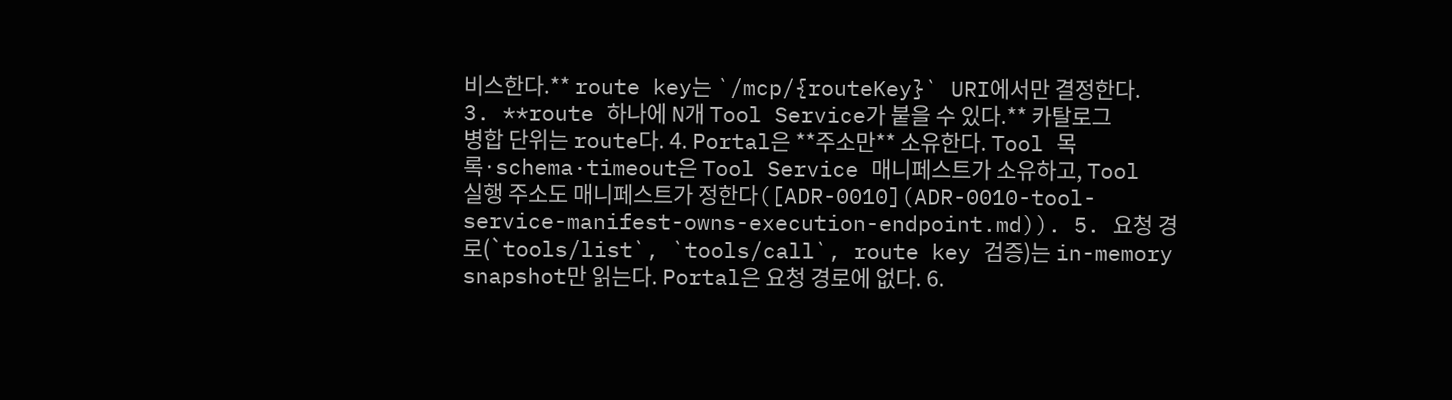비스한다.** route key는 `/mcp/{routeKey}` URI에서만 결정한다. 3. **route 하나에 N개 Tool Service가 붙을 수 있다.** 카탈로그 병합 단위는 route다. 4. Portal은 **주소만** 소유한다. Tool 목록·schema·timeout은 Tool Service 매니페스트가 소유하고, Tool 실행 주소도 매니페스트가 정한다([ADR-0010](ADR-0010-tool-service-manifest-owns-execution-endpoint.md)). 5. 요청 경로(`tools/list`, `tools/call`, route key 검증)는 in-memory snapshot만 읽는다. Portal은 요청 경로에 없다. 6.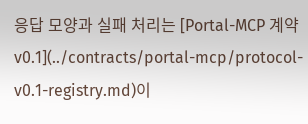응답 모양과 실패 처리는 [Portal-MCP 계약 v0.1](../contracts/portal-mcp/protocol-v0.1-registry.md)이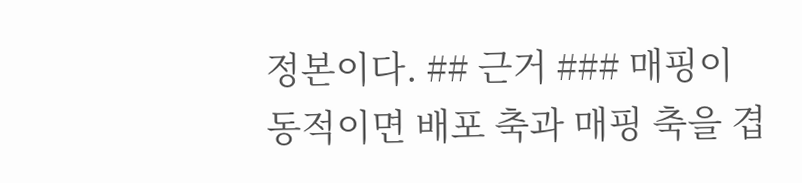정본이다. ## 근거 ### 매핑이 동적이면 배포 축과 매핑 축을 겹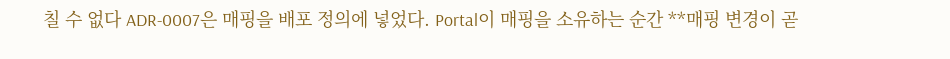칠 수 없다 ADR-0007은 매핑을 배포 정의에 넣었다. Portal이 매핑을 소유하는 순간 **매핑 변경이 곧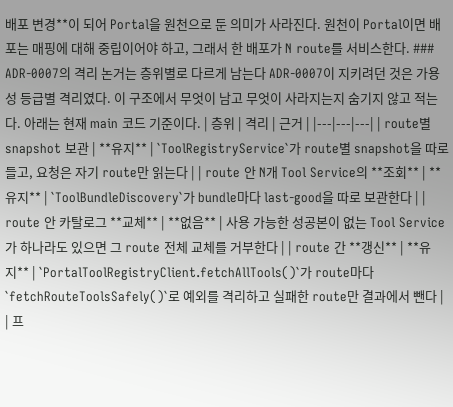배포 변경**이 되어 Portal을 원천으로 둔 의미가 사라진다. 원천이 Portal이면 배포는 매핑에 대해 중립이어야 하고, 그래서 한 배포가 N route를 서비스한다. ### ADR-0007의 격리 논거는 층위별로 다르게 남는다 ADR-0007이 지키려던 것은 가용성 등급별 격리였다. 이 구조에서 무엇이 남고 무엇이 사라지는지 숨기지 않고 적는다. 아래는 현재 main 코드 기준이다. | 층위 | 격리 | 근거 | |---|---|---| | route별 snapshot 보관 | **유지** | `ToolRegistryService`가 route별 snapshot을 따로 들고, 요청은 자기 route만 읽는다 | | route 안 N개 Tool Service의 **조회** | **유지** | `ToolBundleDiscovery`가 bundle마다 last-good을 따로 보관한다 | | route 안 카탈로그 **교체** | **없음** | 사용 가능한 성공본이 없는 Tool Service가 하나라도 있으면 그 route 전체 교체를 거부한다 | | route 간 **갱신** | **유지** | `PortalToolRegistryClient.fetchAllTools()`가 route마다 `fetchRouteToolsSafely()`로 예외를 격리하고 실패한 route만 결과에서 뺀다 | | 프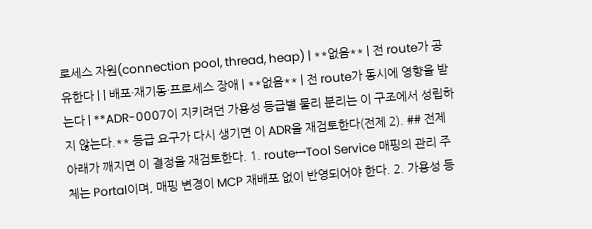로세스 자원(connection pool, thread, heap) | **없음** | 전 route가 공유한다 | | 배포·재기동·프로세스 장애 | **없음** | 전 route가 동시에 영향을 받는다 | **ADR-0007이 지키려던 가용성 등급별 물리 분리는 이 구조에서 성립하지 않는다.** 등급 요구가 다시 생기면 이 ADR을 재검토한다(전제 2). ## 전제 아래가 깨지면 이 결정을 재검토한다. 1. route↔Tool Service 매핑의 관리 주체는 Portal이며, 매핑 변경이 MCP 재배포 없이 반영되어야 한다. 2. 가용성 등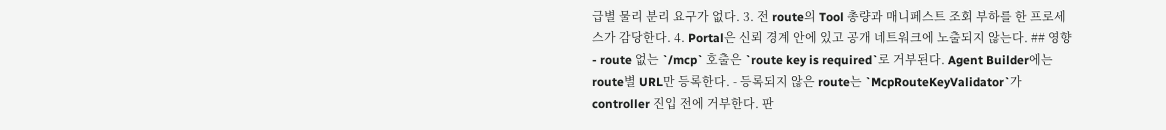급별 물리 분리 요구가 없다. 3. 전 route의 Tool 총량과 매니페스트 조회 부하를 한 프로세스가 감당한다. 4. Portal은 신뢰 경계 안에 있고 공개 네트워크에 노출되지 않는다. ## 영향 - route 없는 `/mcp` 호출은 `route key is required`로 거부된다. Agent Builder에는 route별 URL만 등록한다. - 등록되지 않은 route는 `McpRouteKeyValidator`가 controller 진입 전에 거부한다. 판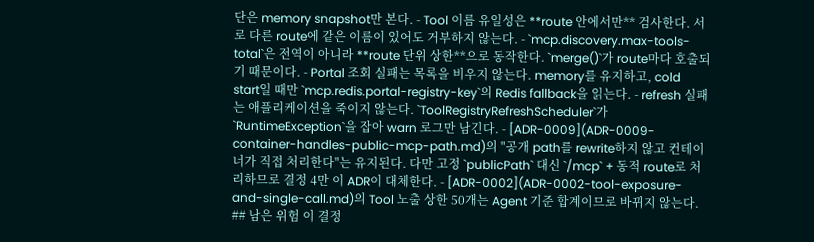단은 memory snapshot만 본다. - Tool 이름 유일성은 **route 안에서만** 검사한다. 서로 다른 route에 같은 이름이 있어도 거부하지 않는다. - `mcp.discovery.max-tools-total`은 전역이 아니라 **route 단위 상한**으로 동작한다. `merge()`가 route마다 호출되기 때문이다. - Portal 조회 실패는 목록을 비우지 않는다. memory를 유지하고, cold start일 때만 `mcp.redis.portal-registry-key`의 Redis fallback을 읽는다. - refresh 실패는 애플리케이션을 죽이지 않는다. `ToolRegistryRefreshScheduler`가 `RuntimeException`을 잡아 warn 로그만 남긴다. - [ADR-0009](ADR-0009-container-handles-public-mcp-path.md)의 "공개 path를 rewrite하지 않고 컨테이너가 직접 처리한다"는 유지된다. 다만 고정 `publicPath` 대신 `/mcp` + 동적 route로 처리하므로 결정 4만 이 ADR이 대체한다. - [ADR-0002](ADR-0002-tool-exposure-and-single-call.md)의 Tool 노출 상한 50개는 Agent 기준 합계이므로 바뀌지 않는다. ## 남은 위험 이 결정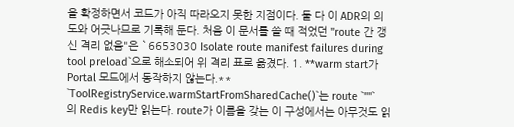을 확정하면서 코드가 아직 따라오지 못한 지점이다. 둘 다 이 ADR의 의도와 어긋나므로 기록해 둔다. 처음 이 문서를 쓸 때 적었던 "route 간 갱신 격리 없음"은 `6653030 Isolate route manifest failures during tool preload`으로 해소되어 위 격리 표로 옮겼다. 1. **warm start가 Portal 모드에서 동작하지 않는다.** `ToolRegistryService.warmStartFromSharedCache()`는 route `""`의 Redis key만 읽는다. route가 이름을 갖는 이 구성에서는 아무것도 읽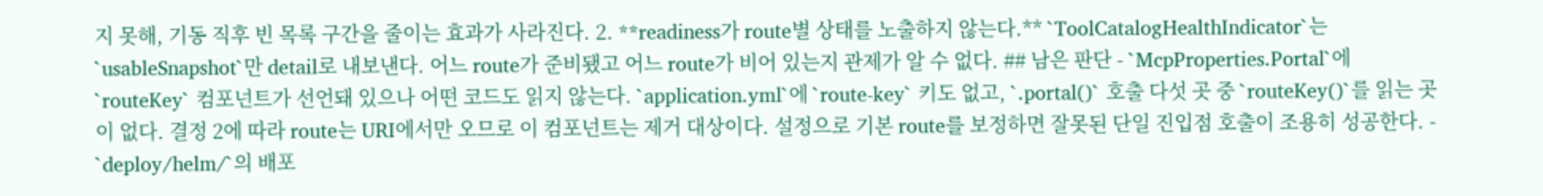지 못해, 기동 직후 빈 목록 구간을 줄이는 효과가 사라진다. 2. **readiness가 route별 상태를 노출하지 않는다.** `ToolCatalogHealthIndicator`는 `usableSnapshot`만 detail로 내보낸다. 어느 route가 준비됐고 어느 route가 비어 있는지 관제가 알 수 없다. ## 남은 판단 - `McpProperties.Portal`에 `routeKey` 컴포넌트가 선언돼 있으나 어떤 코드도 읽지 않는다. `application.yml`에 `route-key` 키도 없고, `.portal()` 호출 다섯 곳 중 `routeKey()`를 읽는 곳이 없다. 결정 2에 따라 route는 URI에서만 오므로 이 컴포넌트는 제거 대상이다. 설정으로 기본 route를 보정하면 잘못된 단일 진입점 호출이 조용히 성공한다. - `deploy/helm/`의 배포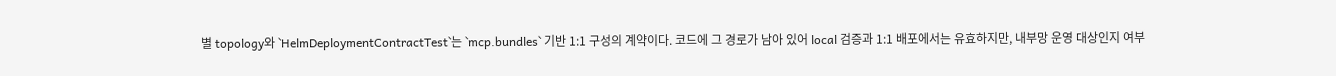별 topology와 `HelmDeploymentContractTest`는 `mcp.bundles` 기반 1:1 구성의 계약이다. 코드에 그 경로가 남아 있어 local 검증과 1:1 배포에서는 유효하지만, 내부망 운영 대상인지 여부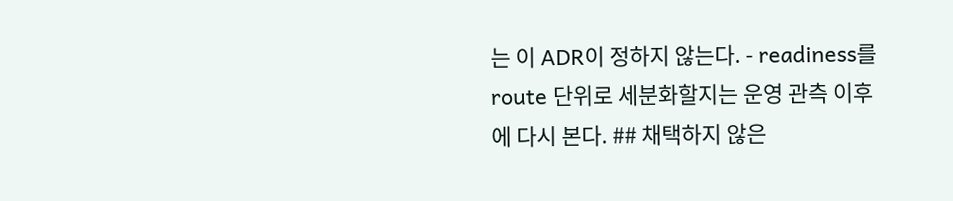는 이 ADR이 정하지 않는다. - readiness를 route 단위로 세분화할지는 운영 관측 이후에 다시 본다. ## 채택하지 않은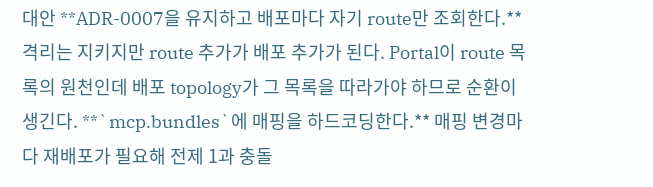대안 **ADR-0007을 유지하고 배포마다 자기 route만 조회한다.** 격리는 지키지만 route 추가가 배포 추가가 된다. Portal이 route 목록의 원천인데 배포 topology가 그 목록을 따라가야 하므로 순환이 생긴다. **`mcp.bundles`에 매핑을 하드코딩한다.** 매핑 변경마다 재배포가 필요해 전제 1과 충돌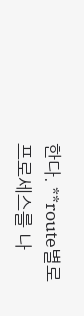한다. **route별로 프로세스를 나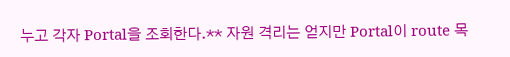누고 각자 Portal을 조회한다.** 자원 격리는 얻지만 Portal이 route 목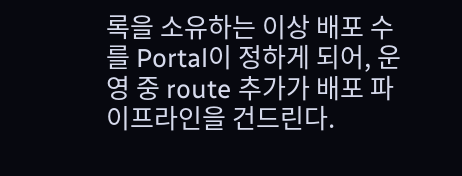록을 소유하는 이상 배포 수를 Portal이 정하게 되어, 운영 중 route 추가가 배포 파이프라인을 건드린다.